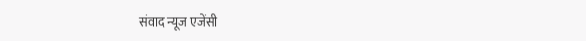संवाद न्यूज एजेंसी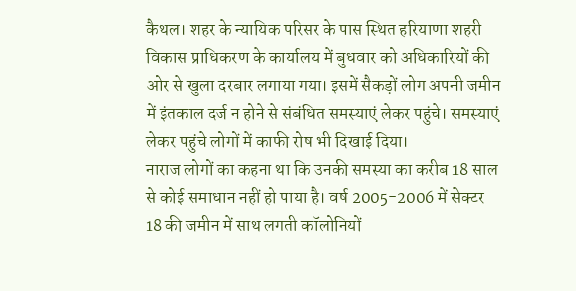कैथल। शहर के न्यायिक परिसर के पास स्थित हरियाणा शहरी विकास प्राधिकरण के कार्यालय में बुधवार को अधिकारियों की ओर से खुला दरबार लगाया गया। इसमें सैकड़ों लोग अपनी जमीन में इंतकाल दर्ज न होने से संबंधित समस्याएं लेकर पहुंचे। समस्याएं लेकर पहुंचे लोगों में काफी रोष भी दिखाई दिया।
नाराज लोगों का कहना था कि उनकी समस्या का करीब 18 साल से कोई समाधान नहीं हो पाया है। वर्ष 2005-2006 में सेक्टर 18 की जमीन में साथ लगती कॉलोनियों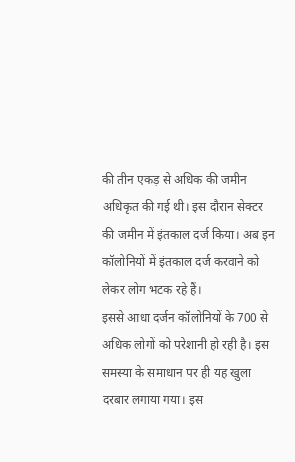की तीन एकड़ से अधिक की जमीन अधिकृत की गई थी। इस दौरान सेक्टर की जमीन में इंतकाल दर्ज किया। अब इन कॉलोनियों में इंतकाल दर्ज करवाने को लेकर लोग भटक रहे हैं।
इससे आधा दर्जन कॉलोनियों के 700 से अधिक लोगों को परेशानी हो रही है। इस समस्या के समाधान पर ही यह खुला दरबार लगाया गया। इस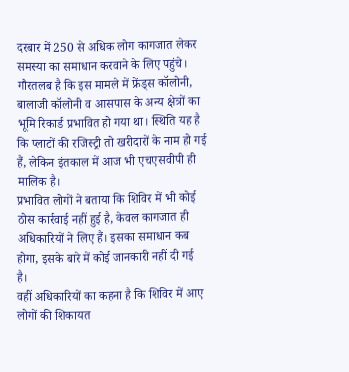दरबार में 250 से अधिक लोग कागजात लेकर समस्या का समाधान करवाने के लिए पहुंचे।
गौरतलब है कि इस मामले में फ्रेंड्स कॉलोनी, बालाजी कॉलोनी व आसपास के अन्य क्षेत्रों का भूमि रिकार्ड प्रभावित हो गया था। स्थिति यह है कि प्लाटों की रजिस्ट्री तो खरीदारों के नाम हो गई हैं, लेकिन इंतकाल में आज भी एचएसवीपी ही मालिक है।
प्रभावित लोगों ने बताया कि शिविर में भी कोई ठोस कार्रवाई नहीं हुई है, केवल कागजात ही अधिकारियों ने लिए हैं। इसका समाधान कब होगा, इसके बारे में कोई जानकारी नहीं दी गई है।
वहीं अधिकारियों का कहना है कि शिविर में आए लोगों की शिकायत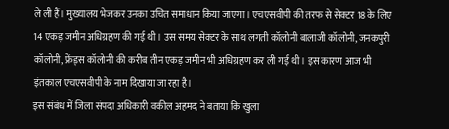ले ली हैं। मुख्यालय भेजकर उनका उचित समाधान किया जाएगा। एचएसवीपी की तरफ से सेक्टर 18 के लिए 14 एकड़ जमीन अधिग्रहण की गई थी। उस समय सेक्टर के साथ लगती कॉलोनी बालाजी कॉलोनी, जनकपुरी कॉलोनी, फ्रेंड्स कॉलोनी की करीब तीन एकड़ जमीन भी अधिग्रहण कर ली गई थी। इस कारण आज भी इंतकाल एचएसवीपी के नाम दिखाया जा रहा है।
इस संबंध में जिला संपदा अधिकारी वकील अहमद ने बताया कि खुला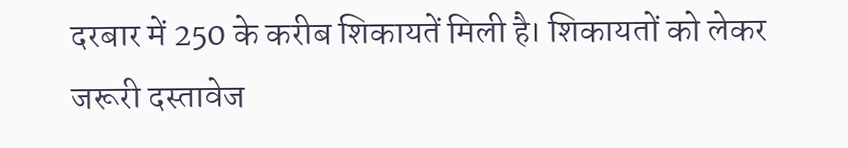दरबार में 250 के करीब शिकायतें मिली है। शिकायतों को लेकर जरूरी दस्तावेज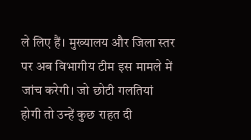ले लिए हैं। मुख्यालय और जिला स्तर पर अब विभागीय टीम इस मामले में जांच करेगी। जो छोटी गलतियां होगी तो उन्हें कुछ राहत दी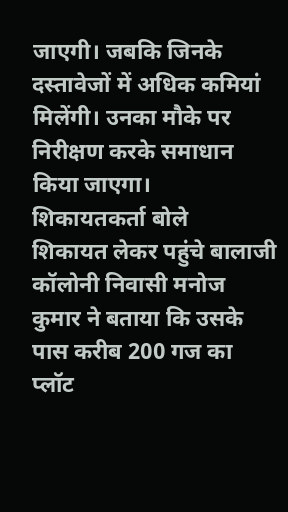जाएगी। जबकि जिनके दस्तावेजों में अधिक कमियां मिलेंगी। उनका मौके पर निरीक्षण करके समाधान किया जाएगा।
शिकायतकर्ता बोले
शिकायत लेकर पहुंचे बालाजी कॉलोनी निवासी मनोज कुमार ने बताया कि उसके पास करीब 200 गज का प्लॉट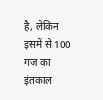है, लेकिन इसमें से 100 गज का इंतकाल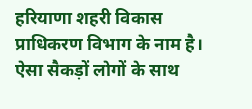हरियाणा शहरी विकास प्राधिकरण विभाग के नाम है। ऐसा सैकड़ों लोगों के साथ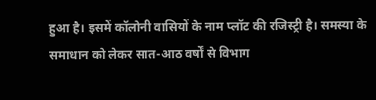हुआ है। इसमें कॉलोनी वासियों के नाम प्लॉट की रजिस्ट्री है। समस्या के समाधान को लेकर सात-आठ वर्षों से विभाग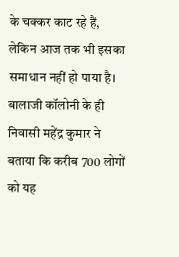के चक्कर काट रहे हैं, लेकिन आज तक भी इसका समाधान नहीं हो पाया है।
बालाजी कॉलोनी के ही निवासी महेंद्र कुमार ने बताया कि करीब 700 लोगों को यह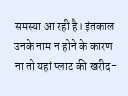समस्या आ रही है। इंतकाल उनके नाम न होने के कारण ना तो यहां प्लाट की खरीद-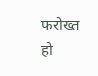फरोख्त हो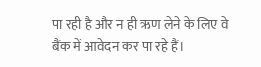पा रही है और न ही ऋण लेने के लिए वे बैंक में आवेदन कर पा रहे हैं।